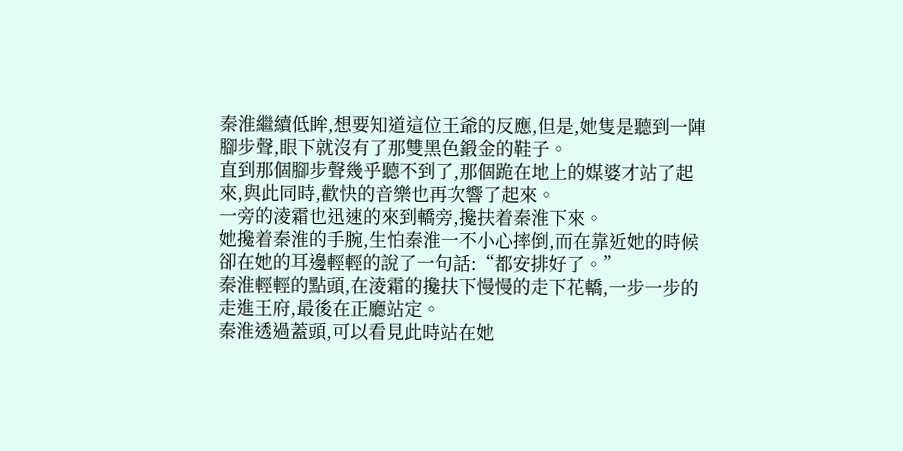秦淮繼續低眸,想要知道這位王爺的反應,但是,她隻是聽到一陣腳步聲,眼下就沒有了那雙黑色鍛金的鞋子。
直到那個腳步聲幾乎聽不到了,那個跪在地上的媒婆才站了起來,與此同時,歡快的音樂也再次響了起來。
一旁的淩霜也迅速的來到轎旁,攙扶着秦淮下來。
她攙着秦淮的手腕,生怕秦淮一不小心摔倒,而在靠近她的時候卻在她的耳邊輕輕的說了一句話:“都安排好了。”
秦淮輕輕的點頭,在淩霜的攙扶下慢慢的走下花轎,一步一步的走進王府,最後在正廳站定。
秦淮透過蓋頭,可以看見此時站在她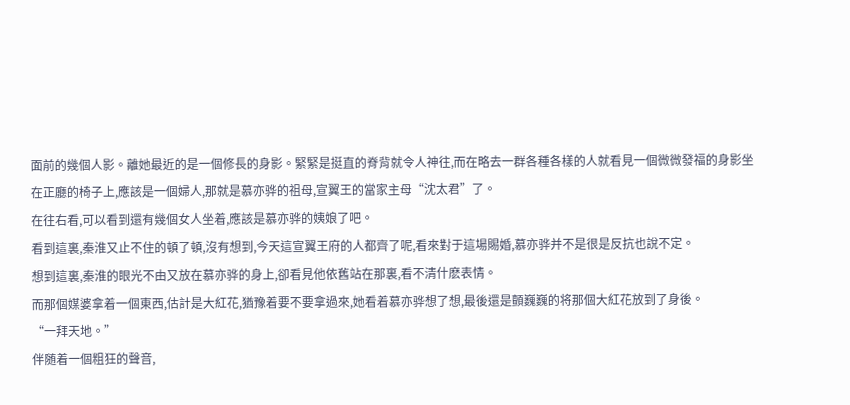面前的幾個人影。離她最近的是一個修長的身影。緊緊是挺直的脊背就令人神往,而在略去一群各種各樣的人就看見一個微微發福的身影坐在正廳的椅子上,應該是一個婦人,那就是慕亦骅的祖母,宣翼王的當家主母“沈太君”了。
在往右看,可以看到還有幾個女人坐着,應該是慕亦骅的姨娘了吧。
看到這裏,秦淮又止不住的頓了頓,沒有想到,今天這宣翼王府的人都齊了呢,看來對于這場賜婚,慕亦骅并不是很是反抗也說不定。
想到這裏,秦淮的眼光不由又放在慕亦骅的身上,卻看見他依舊站在那裏,看不清什麽表情。
而那個媒婆拿着一個東西,估計是大紅花,猶豫着要不要拿過來,她看着慕亦骅想了想,最後還是顫巍巍的将那個大紅花放到了身後。
“一拜天地。”
伴随着一個粗狂的聲音,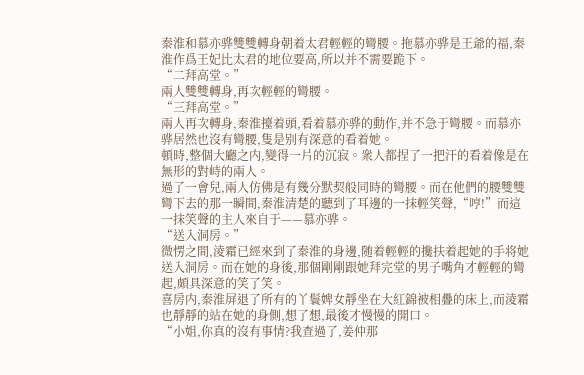秦淮和慕亦骅雙雙轉身朝着太君輕輕的彎腰。拖慕亦骅是王爺的福,秦淮作爲王妃比太君的地位要高,所以并不需要跪下。
“二拜高堂。”
兩人雙雙轉身,再次輕輕的彎腰。
“三拜高堂。”
兩人再次轉身,秦淮擡着頭,看着慕亦骅的動作,并不急于彎腰。而慕亦骅居然也沒有彎腰,隻是别有深意的看着她。
頓時,整個大廳之内,變得一片的沉寂。衆人都捏了一把汗的看着像是在無形的對峙的兩人。
過了一會兒,兩人仿佛是有幾分默契般同時的彎腰。而在他們的腰雙雙彎下去的那一瞬間,秦淮清楚的聽到了耳邊的一抹輕笑聲,“哼!”而這一抹笑聲的主人來自于——慕亦骅。
“送入洞房。”
微愣之間,淩霜已經來到了秦淮的身邊,随着輕輕的攙扶着起她的手将她送入洞房。而在她的身後,那個剛剛跟她拜完堂的男子嘴角才輕輕的彎起,頗具深意的笑了笑。
喜房内,秦淮屏退了所有的丫鬟婢女靜坐在大紅錦被相疊的床上,而淩霜也靜靜的站在她的身側,想了想,最後才慢慢的開口。
“小姐,你真的沒有事情?我查過了,姜仲那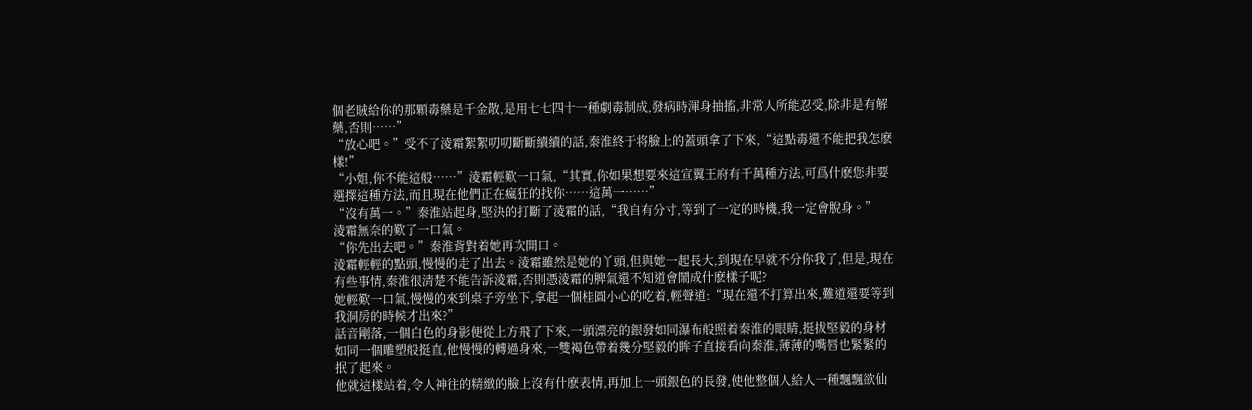個老賊給你的那顆毒藥是千金散,是用七七四十一種劇毒制成,發病時渾身抽搐,非常人所能忍受,除非是有解藥,否則……”
“放心吧。”受不了淩霜絮絮叨叨斷斷續續的話,秦淮終于将臉上的蓋頭拿了下來,“這點毒還不能把我怎麽樣!”
“小姐,你不能這般……”淩霜輕歎一口氣,“其實,你如果想要來這宣翼王府有千萬種方法,可爲什麽您非要選擇這種方法,而且現在他們正在瘋狂的找你……這萬一……”
“沒有萬一。”秦淮站起身,堅決的打斷了淩霜的話,“我自有分寸,等到了一定的時機,我一定會脫身。”
淩霜無奈的歎了一口氣。
“你先出去吧。”秦淮背對着她再次開口。
淩霜輕輕的點頭,慢慢的走了出去。淩霜雖然是她的丫頭,但與她一起長大,到現在早就不分你我了,但是,現在有些事情,秦淮很清楚不能告訴淩霜,否則憑淩霜的脾氣還不知道會鬧成什麽樣子呢?
她輕歎一口氣,慢慢的來到桌子旁坐下,拿起一個桂圓小心的吃着,輕聲道:“現在還不打算出來,難道還要等到我洞房的時候才出來?”
話音剛落,一個白色的身影便從上方飛了下來,一頭漂亮的銀發如同瀑布般照着秦淮的眼睛,挺拔堅毅的身材如同一個雕塑般挺直,他慢慢的轉過身來,一雙褐色帶着幾分堅毅的眸子直接看向秦淮,薄薄的嘴唇也緊緊的抿了起來。
他就這樣站着,令人神往的精緻的臉上沒有什麽表情,再加上一頭銀色的長發,使他整個人給人一種飄飄欲仙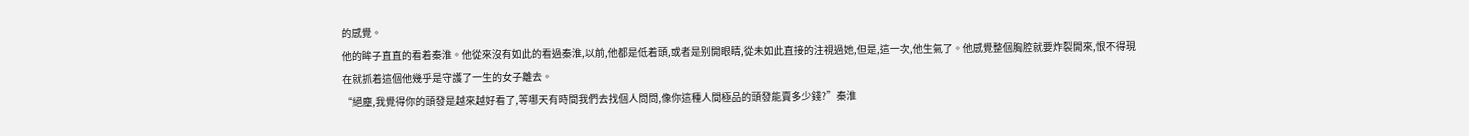的感覺。
他的眸子直直的看着秦淮。他從來沒有如此的看過秦淮,以前,他都是低着頭,或者是别開眼睛,從未如此直接的注視過她,但是,這一次,他生氣了。他感覺整個胸腔就要炸裂開來,恨不得現在就抓着這個他幾乎是守護了一生的女子離去。
“絕塵,我覺得你的頭發是越來越好看了,等哪天有時間我們去找個人問問,像你這種人間極品的頭發能賣多少錢?”秦淮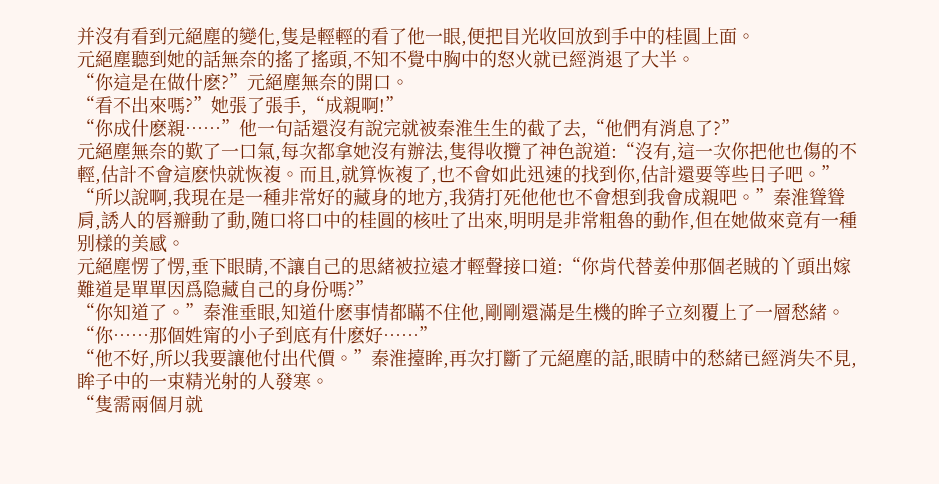并沒有看到元絕塵的變化,隻是輕輕的看了他一眼,便把目光收回放到手中的桂圓上面。
元絕塵聽到她的話無奈的搖了搖頭,不知不覺中胸中的怒火就已經消退了大半。
“你這是在做什麽?”元絕塵無奈的開口。
“看不出來嗎?”她張了張手,“成親啊!”
“你成什麽親……”他一句話還沒有說完就被秦淮生生的截了去,“他們有消息了?”
元絕塵無奈的歎了一口氣,每次都拿她沒有辦法,隻得收攬了神色說道:“沒有,這一次你把他也傷的不輕,估計不會這麽快就恢複。而且,就算恢複了,也不會如此迅速的找到你,估計還要等些日子吧。”
“所以說啊,我現在是一種非常好的藏身的地方,我猜打死他他也不會想到我會成親吧。”秦淮聳聳肩,誘人的唇瓣動了動,随口将口中的桂圓的核吐了出來,明明是非常粗魯的動作,但在她做來竟有一種别樣的美感。
元絕塵愣了愣,垂下眼睛,不讓自己的思緒被拉遠才輕聲接口道:“你肯代替姜仲那個老賊的丫頭出嫁難道是單單因爲隐藏自己的身份嗎?”
“你知道了。”秦淮垂眼,知道什麽事情都瞞不住他,剛剛還滿是生機的眸子立刻覆上了一層愁緒。
“你……那個姓甯的小子到底有什麽好……”
“他不好,所以我要讓他付出代價。”秦淮擡眸,再次打斷了元絕塵的話,眼睛中的愁緒已經消失不見,眸子中的一束精光射的人發寒。
“隻需兩個月就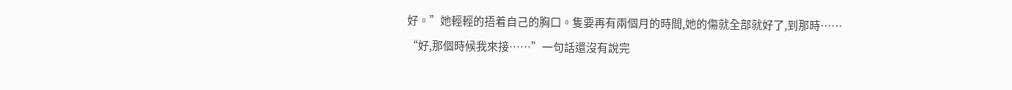好。”她輕輕的捂着自己的胸口。隻要再有兩個月的時間,她的傷就全部就好了,到那時……
“好,那個時候我來接……”一句話還沒有說完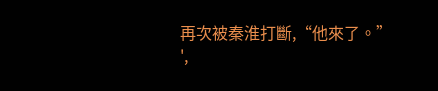再次被秦淮打斷,“他來了。”
',